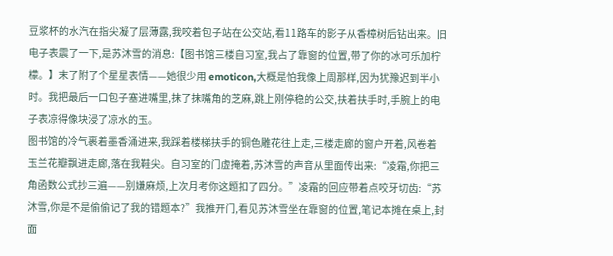豆浆杯的水汽在指尖凝了层薄露,我咬着包子站在公交站,看11路车的影子从香樟树后钻出来。旧电子表震了一下,是苏沐雪的消息:【图书馆三楼自习室,我占了靠窗的位置,带了你的冰可乐加柠檬。】末了附了个星星表情——她很少用 emoticon,大概是怕我像上周那样,因为犹豫迟到半小时。我把最后一口包子塞进嘴里,抹了抹嘴角的芝麻,跳上刚停稳的公交,扶着扶手时,手腕上的电子表凉得像块浸了凉水的玉。
图书馆的冷气裹着墨香涌进来,我踩着楼梯扶手的铜色雕花往上走,三楼走廊的窗户开着,风卷着玉兰花瓣飘进走廊,落在我鞋尖。自习室的门虚掩着,苏沐雪的声音从里面传出来:“凌霜,你把三角函数公式抄三遍——别嫌麻烦,上次月考你这题扣了四分。”凌霜的回应带着点咬牙切齿:“苏沐雪,你是不是偷偷记了我的错题本?”我推开门,看见苏沐雪坐在靠窗的位置,笔记本摊在桌上,封面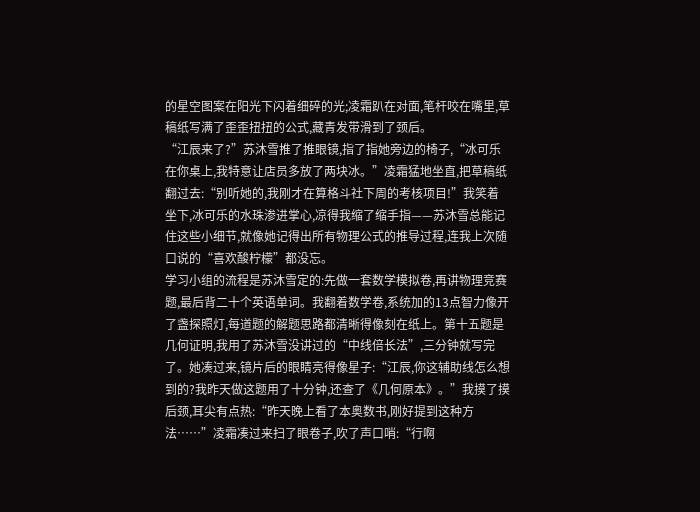的星空图案在阳光下闪着细碎的光;凌霜趴在对面,笔杆咬在嘴里,草稿纸写满了歪歪扭扭的公式,藏青发带滑到了颈后。
“江辰来了?”苏沐雪推了推眼镜,指了指她旁边的椅子,“冰可乐在你桌上,我特意让店员多放了两块冰。”凌霜猛地坐直,把草稿纸翻过去:“别听她的,我刚才在算格斗社下周的考核项目!”我笑着坐下,冰可乐的水珠渗进掌心,凉得我缩了缩手指——苏沐雪总能记住这些小细节,就像她记得出所有物理公式的推导过程,连我上次随口说的“喜欢酸柠檬”都没忘。
学习小组的流程是苏沐雪定的:先做一套数学模拟卷,再讲物理竞赛题,最后背二十个英语单词。我翻着数学卷,系统加的13点智力像开了盏探照灯,每道题的解题思路都清晰得像刻在纸上。第十五题是几何证明,我用了苏沐雪没讲过的“中线倍长法”,三分钟就写完了。她凑过来,镜片后的眼睛亮得像星子:“江辰,你这辅助线怎么想到的?我昨天做这题用了十分钟,还查了《几何原本》。”我摸了摸后颈,耳尖有点热:“昨天晚上看了本奥数书,刚好提到这种方法……”凌霜凑过来扫了眼卷子,吹了声口哨:“行啊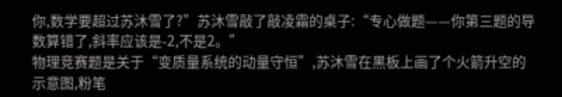你,数学要超过苏沐雪了?”苏沐雪敲了敲凌霜的桌子:“专心做题——你第三题的导数算错了,斜率应该是-2,不是2。”
物理竞赛题是关于“变质量系统的动量守恒”,苏沐雪在黑板上画了个火箭升空的示意图,粉笔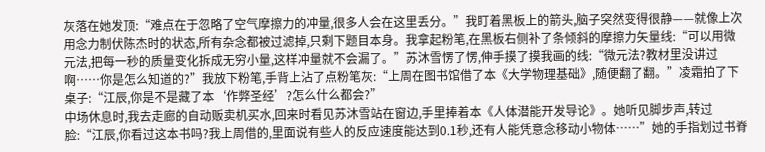灰落在她发顶:“难点在于忽略了空气摩擦力的冲量,很多人会在这里丢分。”我盯着黑板上的箭头,脑子突然变得很静——就像上次用念力制伏陈杰时的状态,所有杂念都被过滤掉,只剩下题目本身。我拿起粉笔,在黑板右侧补了条倾斜的摩擦力矢量线:“可以用微元法,把每一秒的质量变化拆成无穷小量,这样冲量就不会漏了。”苏沐雪愣了愣,伸手摸了摸我画的线:“微元法?教材里没讲过啊……你是怎么知道的?”我放下粉笔,手背上沾了点粉笔灰:“上周在图书馆借了本《大学物理基础》,随便翻了翻。”凌霜拍了下桌子:“江辰,你是不是藏了本‘作弊圣经’?怎么什么都会?”
中场休息时,我去走廊的自动贩卖机买水,回来时看见苏沐雪站在窗边,手里捧着本《人体潜能开发导论》。她听见脚步声,转过脸:“江辰,你看过这本书吗?我上周借的,里面说有些人的反应速度能达到0.1秒,还有人能凭意念移动小物体……”她的手指划过书脊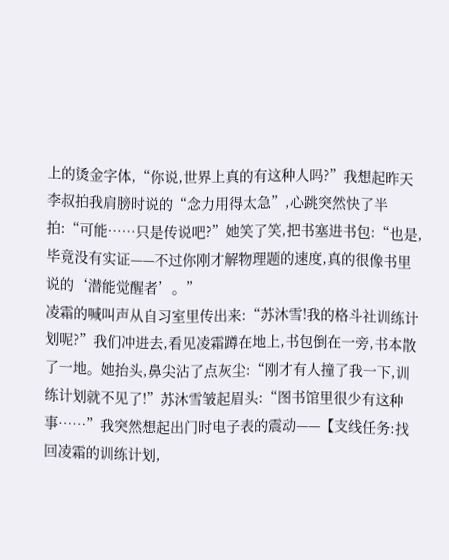上的烫金字体,“你说,世界上真的有这种人吗?”我想起昨天李叔拍我肩膀时说的“念力用得太急”,心跳突然快了半拍:“可能……只是传说吧?”她笑了笑,把书塞进书包:“也是,毕竟没有实证——不过你刚才解物理题的速度,真的很像书里说的‘潜能觉醒者’。”
凌霜的喊叫声从自习室里传出来:“苏沐雪!我的格斗社训练计划呢?”我们冲进去,看见凌霜蹲在地上,书包倒在一旁,书本散了一地。她抬头,鼻尖沾了点灰尘:“刚才有人撞了我一下,训练计划就不见了!”苏沐雪皱起眉头:“图书馆里很少有这种事……”我突然想起出门时电子表的震动——【支线任务:找回凌霜的训练计划,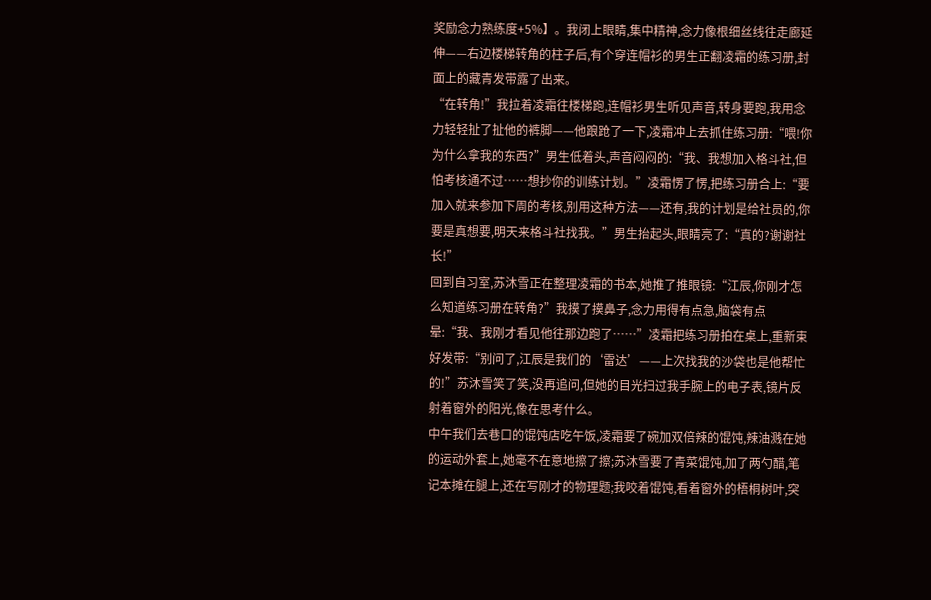奖励念力熟练度+5%】。我闭上眼睛,集中精神,念力像根细丝线往走廊延伸——右边楼梯转角的柱子后,有个穿连帽衫的男生正翻凌霜的练习册,封面上的藏青发带露了出来。
“在转角!”我拉着凌霜往楼梯跑,连帽衫男生听见声音,转身要跑,我用念力轻轻扯了扯他的裤脚——他踉跄了一下,凌霜冲上去抓住练习册:“喂!你为什么拿我的东西?”男生低着头,声音闷闷的:“我、我想加入格斗社,但怕考核通不过……想抄你的训练计划。”凌霜愣了愣,把练习册合上:“要加入就来参加下周的考核,别用这种方法——还有,我的计划是给社员的,你要是真想要,明天来格斗社找我。”男生抬起头,眼睛亮了:“真的?谢谢社长!”
回到自习室,苏沐雪正在整理凌霜的书本,她推了推眼镜:“江辰,你刚才怎么知道练习册在转角?”我摸了摸鼻子,念力用得有点急,脑袋有点晕:“我、我刚才看见他往那边跑了……”凌霜把练习册拍在桌上,重新束好发带:“别问了,江辰是我们的‘雷达’——上次找我的沙袋也是他帮忙的!”苏沐雪笑了笑,没再追问,但她的目光扫过我手腕上的电子表,镜片反射着窗外的阳光,像在思考什么。
中午我们去巷口的馄饨店吃午饭,凌霜要了碗加双倍辣的馄饨,辣油溅在她的运动外套上,她毫不在意地擦了擦;苏沐雪要了青菜馄饨,加了两勺醋,笔记本摊在腿上,还在写刚才的物理题;我咬着馄饨,看着窗外的梧桐树叶,突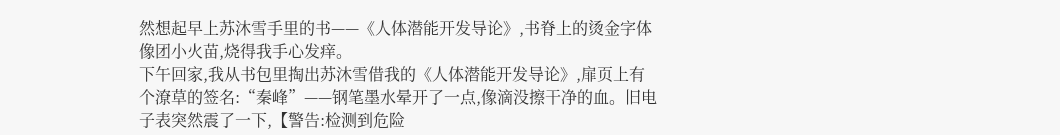然想起早上苏沐雪手里的书——《人体潜能开发导论》,书脊上的烫金字体像团小火苗,烧得我手心发痒。
下午回家,我从书包里掏出苏沐雪借我的《人体潜能开发导论》,扉页上有个潦草的签名:“秦峰”——钢笔墨水晕开了一点,像滴没擦干净的血。旧电子表突然震了一下,【警告:检测到危险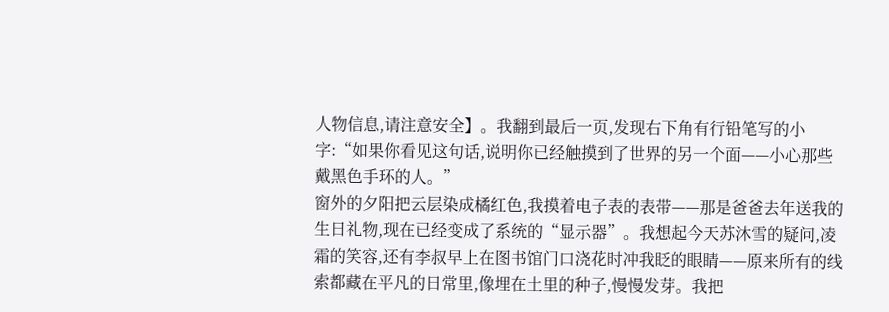人物信息,请注意安全】。我翻到最后一页,发现右下角有行铅笔写的小字:“如果你看见这句话,说明你已经触摸到了世界的另一个面——小心那些戴黑色手环的人。”
窗外的夕阳把云层染成橘红色,我摸着电子表的表带——那是爸爸去年送我的生日礼物,现在已经变成了系统的“显示器”。我想起今天苏沐雪的疑问,凌霜的笑容,还有李叔早上在图书馆门口浇花时冲我眨的眼睛——原来所有的线索都藏在平凡的日常里,像埋在土里的种子,慢慢发芽。我把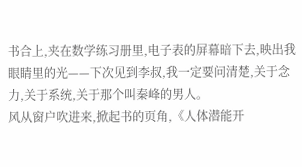书合上,夹在数学练习册里,电子表的屏幕暗下去,映出我眼睛里的光——下次见到李叔,我一定要问清楚,关于念力,关于系统,关于那个叫秦峰的男人。
风从窗户吹进来,掀起书的页角,《人体潜能开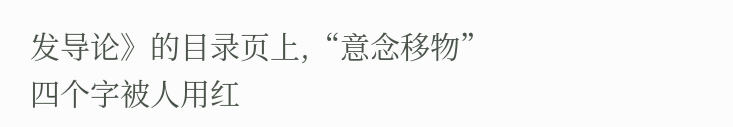发导论》的目录页上,“意念移物”四个字被人用红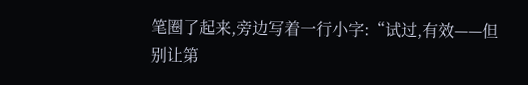笔圈了起来,旁边写着一行小字:“试过,有效——但别让第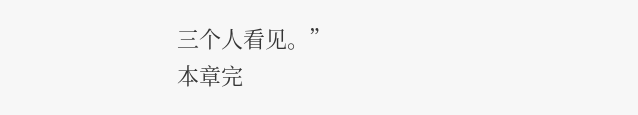三个人看见。”
本章完